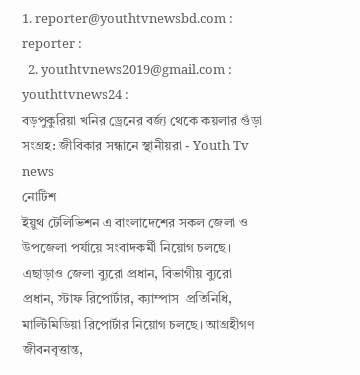1. reporter@youthtvnewsbd.com : reporter :
  2. youthtvnews2019@gmail.com : youthttvnews24 :
বড়পুকুরিয়া খনির ড্রেনের বর্জ্য থেকে কয়লার গুঁড়া সংগ্রহ: জীবিকার সন্ধানে স্থানীয়রা - Youth Tv news
নোটিশ
ইয়ুথ টেলিভিশন এ বাংলাদেশের সকল জেলা ও উপজেলা পর্যায়ে সংবাদকর্মী নিয়োগ চলছে। এছাড়াও জেলা ব্যুরো প্রধান, বিভাগীয় ব্যুরো প্রধান, স্টাফ রিপোর্টার, ক্যাম্পাস  প্রতিনিধি, মাল্টিমিডিয়া রিপোর্টার নিয়োগ চলছে। আগ্রহীগণ জীবনবৃত্তান্ত,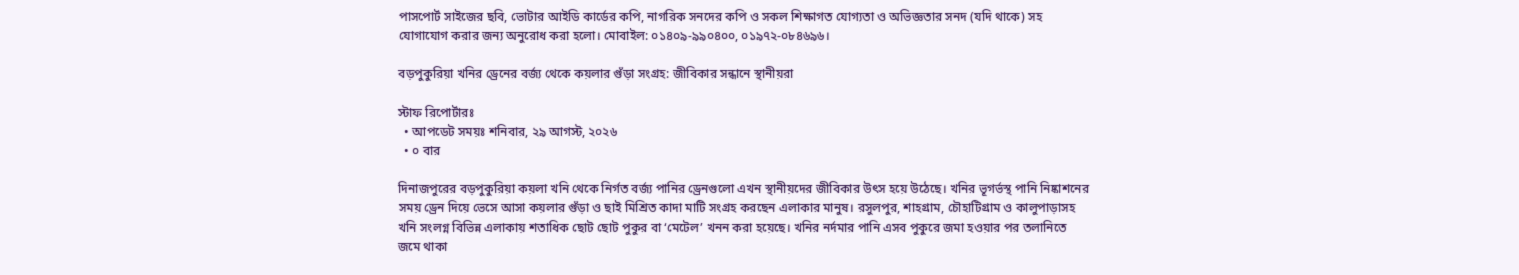পাসপোর্ট সাইজের ছবি, ভোটার আইডি কার্ডের কপি, নাগরিক সনদের কপি ও সকল শিক্ষাগত যোগ্যতা ও অভিজ্ঞতার সনদ (যদি থাকে) সহ যোগাযোগ করার জন্য অনুরোধ করা হলো। মোবাইল: ০১৪০৯-৯৯০৪০০, ০১৯৭২-০৮৪৬৯৬।

বড়পুকুরিয়া খনির ড্রেনের বর্জ্য থেকে কয়লার গুঁড়া সংগ্রহ: জীবিকার সন্ধানে স্থানীয়রা

স্টাফ রিপোর্টারঃ
  • আপডেট সময়ঃ শনিবার, ২৯ আগস্ট, ২০২৬
  • ০ বার

দিনাজপুরের বড়পুকুরিয়া কয়লা খনি থেকে নির্গত বর্জ্য পানির ড্রেনগুলো এখন স্থানীয়দের জীবিকার উৎস হয়ে উঠেছে। খনির ভূগর্ভস্থ পানি নিষ্কাশনের সময় ড্রেন দিয়ে ভেসে আসা কয়লার গুঁড়া ও ছাই মিশ্রিত কাদা মাটি সংগ্রহ করছেন এলাকার মানুষ। রসুলপুর, শাহগ্রাম, চৌহাটিগ্রাম ও কালুপাড়াসহ খনি সংলগ্ন বিভিন্ন এলাকায় শতাধিক ছোট ছোট পুকুর বা ‘মেটেল’ খনন করা হয়েছে। খনির নর্দমার পানি এসব পুকুরে জমা হওয়ার পর তলানিতে জমে থাকা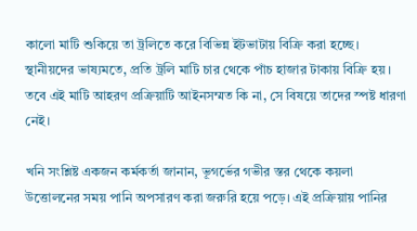কালো মাটি শুকিয়ে তা ট্রলিতে করে বিভিন্ন ইটভাটায় বিক্রি করা হচ্ছে। স্থানীয়দের ভাষ্যমতে, প্রতি ট্রলি মাটি চার থেকে পাঁচ হাজার টাকায় বিক্রি হয়। তবে এই মাটি আহরণ প্রক্রিয়াটি আইনসম্মত কি না, সে বিষয়ে তাদের স্পষ্ট ধারণা নেই।

খনি সংশ্লিষ্ট একজন কর্মকর্তা জানান, ভূগর্ভের গভীর স্তর থেকে কয়লা উত্তোলনের সময় পানি অপসারণ করা জরুরি হয়ে পড়ে। এই প্রক্রিয়ায় পানির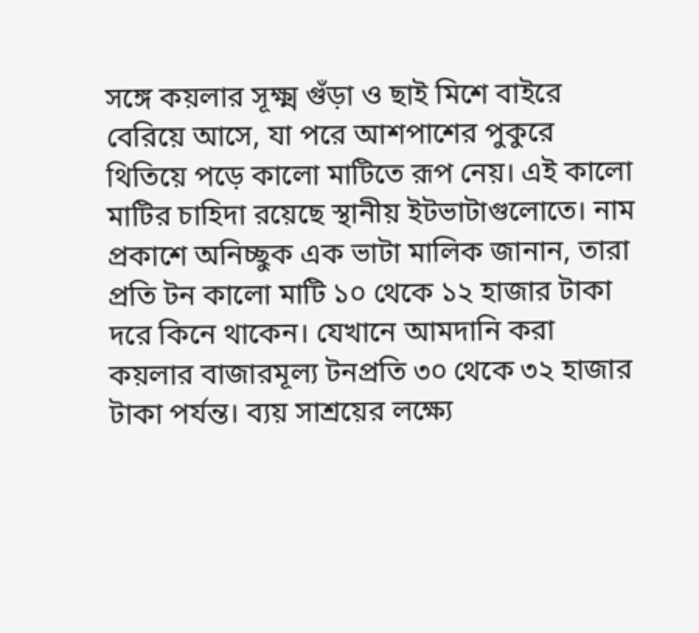সঙ্গে কয়লার সূক্ষ্ম গুঁড়া ও ছাই মিশে বাইরে বেরিয়ে আসে, যা পরে আশপাশের পুকুরে থিতিয়ে পড়ে কালো মাটিতে রূপ নেয়। এই কালো মাটির চাহিদা রয়েছে স্থানীয় ইটভাটাগুলোতে। নাম প্রকাশে অনিচ্ছুক এক ভাটা মালিক জানান, তারা প্রতি টন কালো মাটি ১০ থেকে ১২ হাজার টাকা দরে কিনে থাকেন। যেখানে আমদানি করা কয়লার বাজারমূল্য টনপ্রতি ৩০ থেকে ৩২ হাজার টাকা পর্যন্ত। ব্যয় সাশ্রয়ের লক্ষ্যে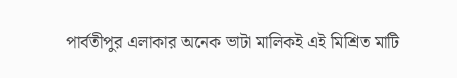পার্বতীপুর এলাকার অনেক ভাটা মালিকই এই মিশ্রিত মাটি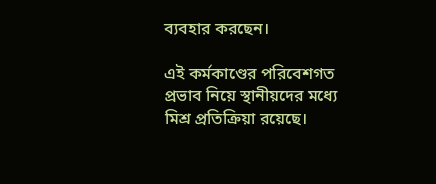ব্যবহার করছেন।

এই কর্মকাণ্ডের পরিবেশগত প্রভাব নিয়ে স্থানীয়দের মধ্যে মিশ্র প্রতিক্রিয়া রয়েছে।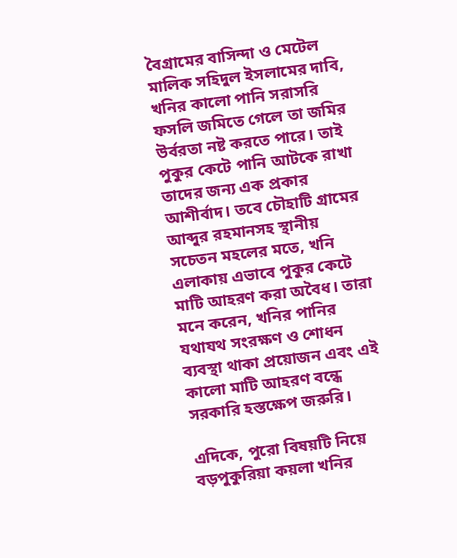বৈগ্রামের বাসিন্দা ও মেটেল মালিক সহিদুল ইসলামের দাবি, খনির কালো পানি সরাসরি ফসলি জমিতে গেলে তা জমির উর্বরতা নষ্ট করতে পারে। তাই পুকুর কেটে পানি আটকে রাখা তাদের জন্য এক প্রকার আশীর্বাদ। তবে চৌহাটি গ্রামের আব্দুর রহমানসহ স্থানীয় সচেতন মহলের মতে, খনি এলাকায় এভাবে পুকুর কেটে মাটি আহরণ করা অবৈধ। তারা মনে করেন, খনির পানির যথাযথ সংরক্ষণ ও শোধন ব্যবস্থা থাকা প্রয়োজন এবং এই কালো মাটি আহরণ বন্ধে সরকারি হস্তক্ষেপ জরুরি।

এদিকে, পুরো বিষয়টি নিয়ে বড়পুকুরিয়া কয়লা খনির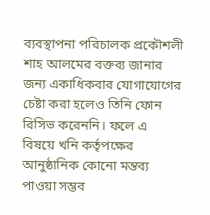ব্যবস্থাপনা পরিচালক প্রকৌশলী শাহ আলমের বক্তব্য জানার জন্য একাধিকবার যোগাযোগের চেষ্টা করা হলেও তিনি ফোন রিসিভ করেননি। ফলে এ বিষয়ে খনি কর্তৃপক্ষের আনুষ্ঠানিক কোনো মন্তব্য পাওয়া সম্ভব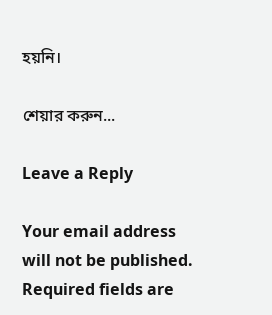হয়নি।

শেয়ার করুন...

Leave a Reply

Your email address will not be published. Required fields are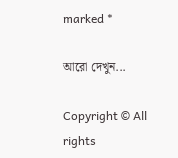marked *

আরো দেখুন...

Copyright © All rights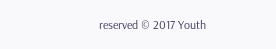reserved © 2017 Youth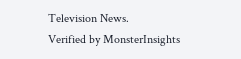Television News.
Verified by MonsterInsights